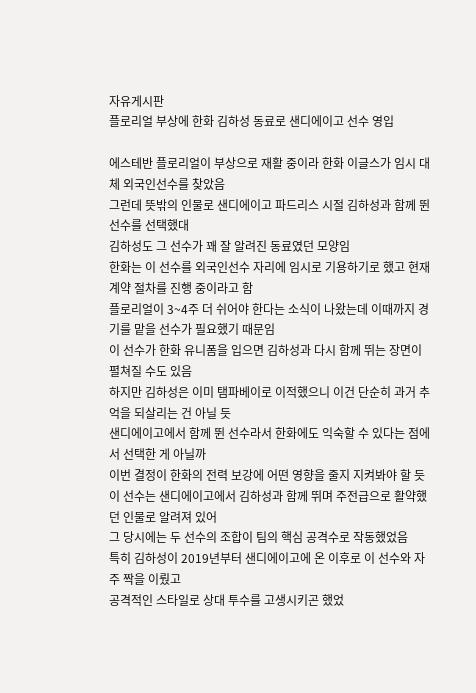자유게시판
플로리얼 부상에 한화 김하성 동료로 샌디에이고 선수 영입

에스테반 플로리얼이 부상으로 재활 중이라 한화 이글스가 임시 대체 외국인선수를 찾았음
그런데 뜻밖의 인물로 샌디에이고 파드리스 시절 김하성과 함께 뛴 선수를 선택했대
김하성도 그 선수가 꽤 잘 알려진 동료였던 모양임
한화는 이 선수를 외국인선수 자리에 임시로 기용하기로 했고 현재 계약 절차를 진행 중이라고 함
플로리얼이 3~4주 더 쉬어야 한다는 소식이 나왔는데 이때까지 경기를 맡을 선수가 필요했기 때문임
이 선수가 한화 유니폼을 입으면 김하성과 다시 함께 뛰는 장면이 펼쳐질 수도 있음
하지만 김하성은 이미 탬파베이로 이적했으니 이건 단순히 과거 추억을 되살리는 건 아닐 듯
샌디에이고에서 함께 뛴 선수라서 한화에도 익숙할 수 있다는 점에서 선택한 게 아닐까
이번 결정이 한화의 전력 보강에 어떤 영향을 줄지 지켜봐야 할 듯
이 선수는 샌디에이고에서 김하성과 함께 뛰며 주전급으로 활약했던 인물로 알려져 있어
그 당시에는 두 선수의 조합이 팀의 핵심 공격수로 작동했었음
특히 김하성이 2019년부터 샌디에이고에 온 이후로 이 선수와 자주 짝을 이뤘고
공격적인 스타일로 상대 투수를 고생시키곤 했었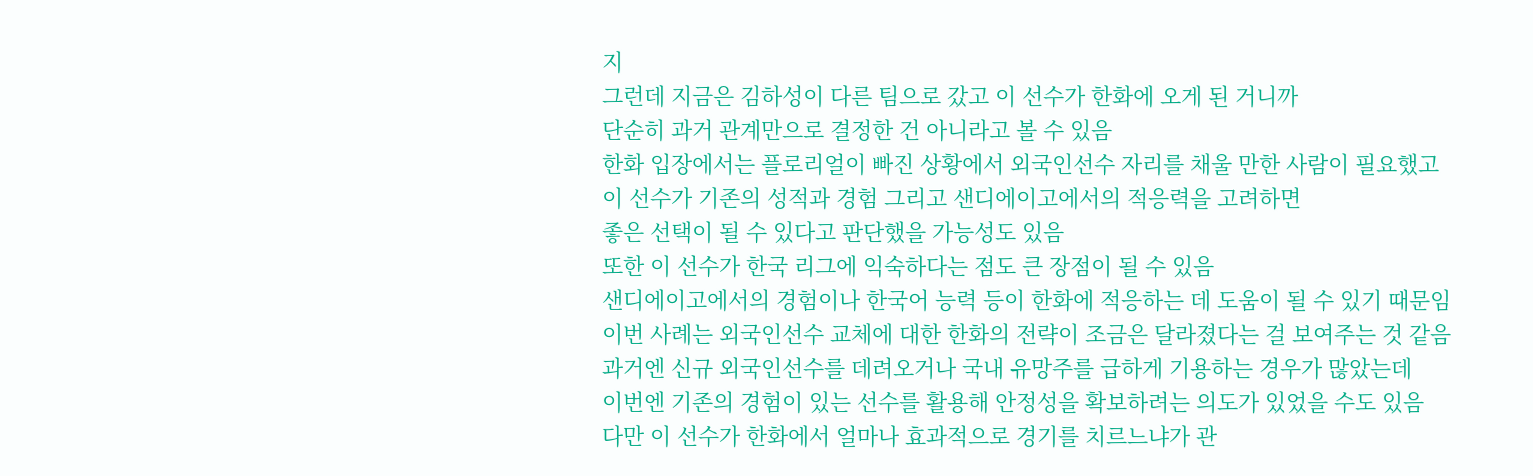지
그런데 지금은 김하성이 다른 팀으로 갔고 이 선수가 한화에 오게 된 거니까
단순히 과거 관계만으로 결정한 건 아니라고 볼 수 있음
한화 입장에서는 플로리얼이 빠진 상황에서 외국인선수 자리를 채울 만한 사람이 필요했고
이 선수가 기존의 성적과 경험 그리고 샌디에이고에서의 적응력을 고려하면
좋은 선택이 될 수 있다고 판단했을 가능성도 있음
또한 이 선수가 한국 리그에 익숙하다는 점도 큰 장점이 될 수 있음
샌디에이고에서의 경험이나 한국어 능력 등이 한화에 적응하는 데 도움이 될 수 있기 때문임
이번 사례는 외국인선수 교체에 대한 한화의 전략이 조금은 달라졌다는 걸 보여주는 것 같음
과거엔 신규 외국인선수를 데려오거나 국내 유망주를 급하게 기용하는 경우가 많았는데
이번엔 기존의 경험이 있는 선수를 활용해 안정성을 확보하려는 의도가 있었을 수도 있음
다만 이 선수가 한화에서 얼마나 효과적으로 경기를 치르느냐가 관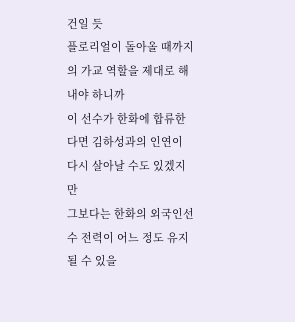건일 듯
플로리얼이 돌아올 때까지의 가교 역할을 제대로 해내야 하니까
이 선수가 한화에 합류한다면 김하성과의 인연이 다시 살아날 수도 있겠지만
그보다는 한화의 외국인선수 전력이 어느 정도 유지될 수 있을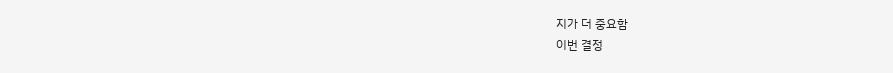지가 더 중요함
이번 결정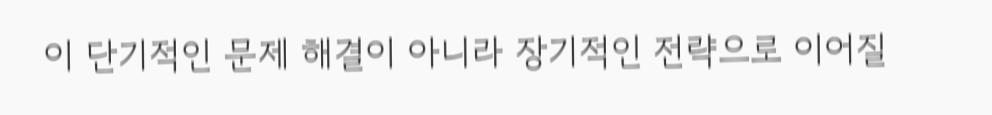이 단기적인 문제 해결이 아니라 장기적인 전략으로 이어질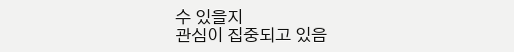수 있을지
관심이 집중되고 있음